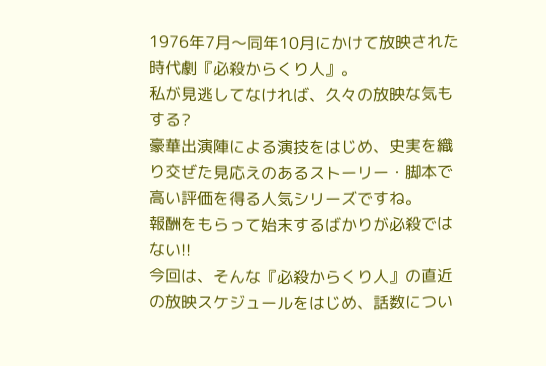1976年7月〜同年10月にかけて放映された時代劇『必殺からくり人』。
私が見逃してなければ、久々の放映な気もする?
豪華出演陣による演技をはじめ、史実を織り交ぜた見応えのあるストーリー・脚本で高い評価を得る人気シリーズですね。
報酬をもらって始末するばかりが必殺ではない!!
今回は、そんな『必殺からくり人』の直近の放映スケジュールをはじめ、話数につい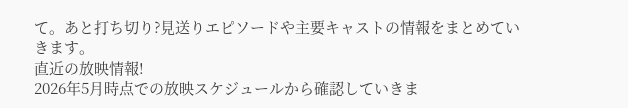て。あと打ち切り?見送りエピソードや主要キャストの情報をまとめていきます。
直近の放映情報!
2026年5月時点での放映スケジュールから確認していきま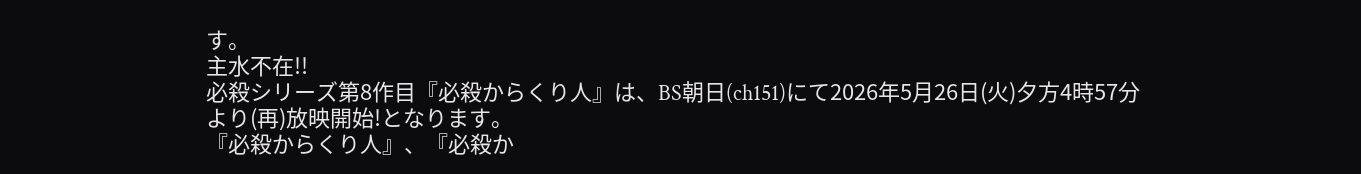す。
主水不在!!
必殺シリーズ第8作目『必殺からくり人』は、BS朝日(ch151)にて2026年5月26日(火)夕方4時57分より(再)放映開始!となります。
『必殺からくり人』、『必殺か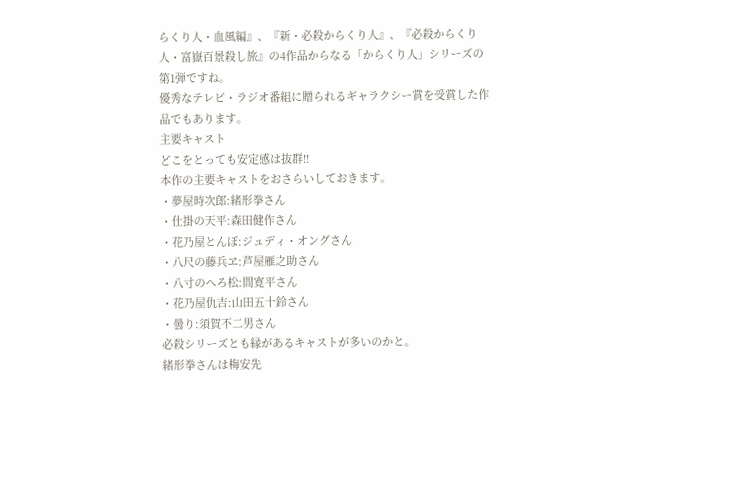らくり人・血風編』、『新・必殺からくり人』、『必殺からくり人・富嶽百景殺し旅』の4作品からなる「からくり人」シリーズの第1弾ですね。
優秀なテレビ・ラジオ番組に贈られるギャラクシー賞を受賞した作品でもあります。
主要キャスト
どこをとっても安定感は抜群!!
本作の主要キャストをおさらいしておきます。
・夢屋時次郎:緒形拳さん
・仕掛の天平:森田健作さん
・花乃屋とんぼ:ジュディ・オングさん
・八尺の藤兵ヱ:芦屋雁之助さん
・八寸のへろ松:間寛平さん
・花乃屋仇吉:山田五十鈴さん
・曇り:須賀不二男さん
必殺シリーズとも縁があるキャストが多いのかと。
緒形拳さんは梅安先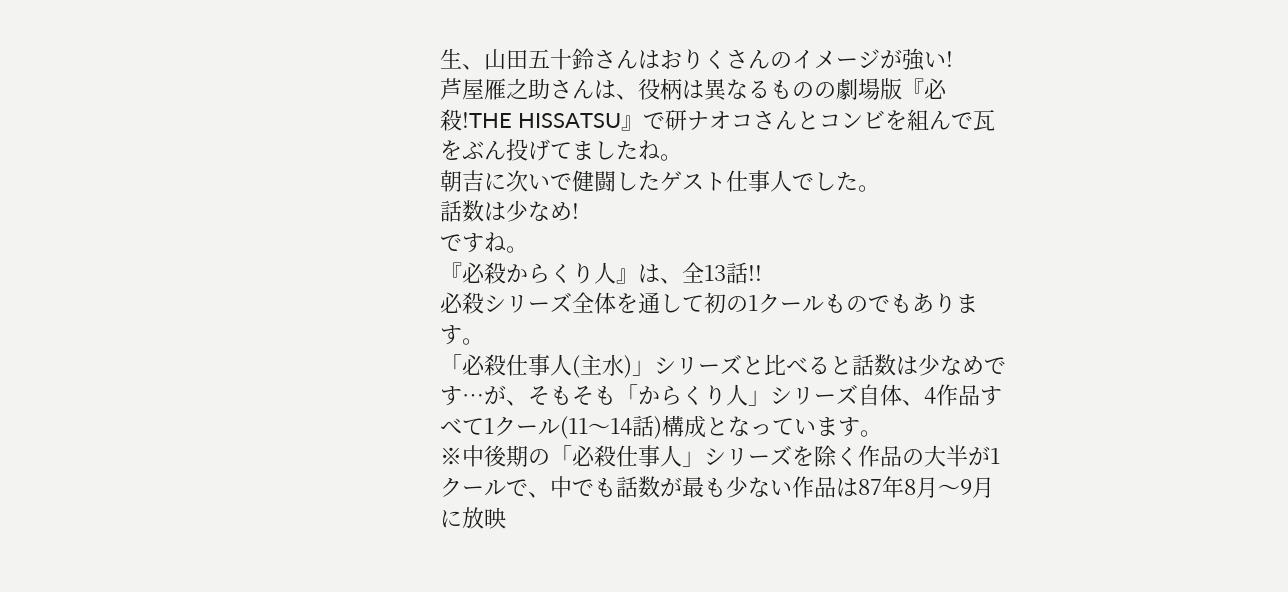生、山田五十鈴さんはおりくさんのイメージが強い!
芦屋雁之助さんは、役柄は異なるものの劇場版『必殺!THE HISSATSU』で研ナオコさんとコンビを組んで瓦をぶん投げてましたね。
朝吉に次いで健闘したゲスト仕事人でした。
話数は少なめ!
ですね。
『必殺からくり人』は、全13話!!
必殺シリーズ全体を通して初の1クールものでもあります。
「必殺仕事人(主水)」シリーズと比べると話数は少なめです…が、そもそも「からくり人」シリーズ自体、4作品すべて1クール(11〜14話)構成となっています。
※中後期の「必殺仕事人」シリーズを除く作品の大半が1クールで、中でも話数が最も少ない作品は87年8月〜9月に放映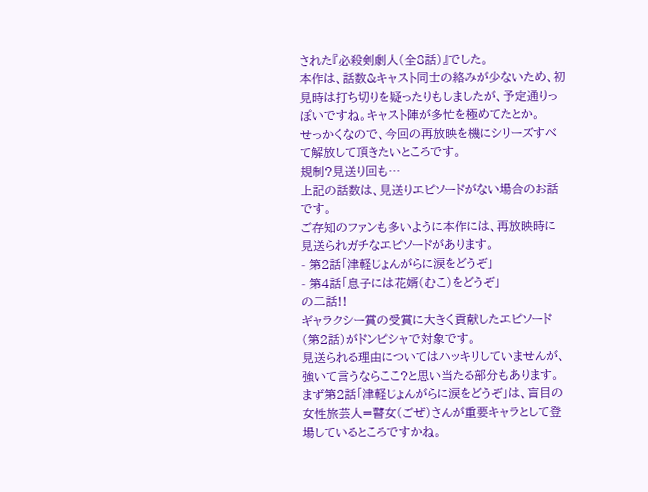された『必殺剣劇人(全8話)』でした。
本作は、話数&キャスト同士の絡みが少ないため、初見時は打ち切りを疑ったりもしましたが、予定通りっぽいですね。キャスト陣が多忙を極めてたとか。
せっかくなので、今回の再放映を機にシリーズすべて解放して頂きたいところです。
規制?見送り回も…
上記の話数は、見送りエピソードがない場合のお話です。
ご存知のファンも多いように本作には、再放映時に見送られガチなエピソードがあります。
- 第2話「津軽じょんがらに涙をどうぞ」
- 第4話「息子には花婿(むこ)をどうぞ」
の二話!!
ギャラクシー賞の受賞に大きく貢献したエピソード(第2話)がドンピシャで対象です。
見送られる理由についてはハッキリしていませんが、強いて言うならここ?と思い当たる部分もあります。
まず第2話「津軽じょんがらに涙をどうぞ」は、盲目の女性旅芸人=瞽女(ごぜ)さんが重要キャラとして登場しているところですかね。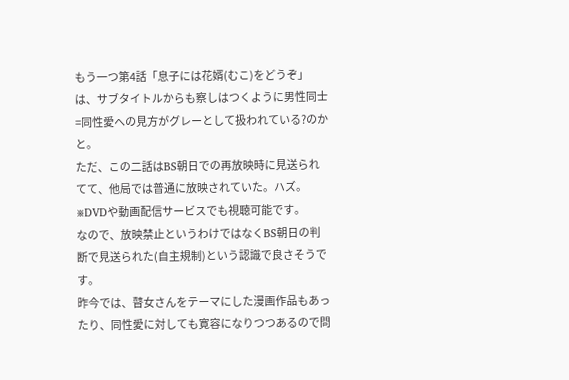もう一つ第4話「息子には花婿(むこ)をどうぞ」は、サブタイトルからも察しはつくように男性同士=同性愛への見方がグレーとして扱われている?のかと。
ただ、この二話はBS朝日での再放映時に見送られてて、他局では普通に放映されていた。ハズ。
※DVDや動画配信サービスでも視聴可能です。
なので、放映禁止というわけではなくBS朝日の判断で見送られた(自主規制)という認識で良さそうです。
昨今では、瞽女さんをテーマにした漫画作品もあったり、同性愛に対しても寛容になりつつあるので問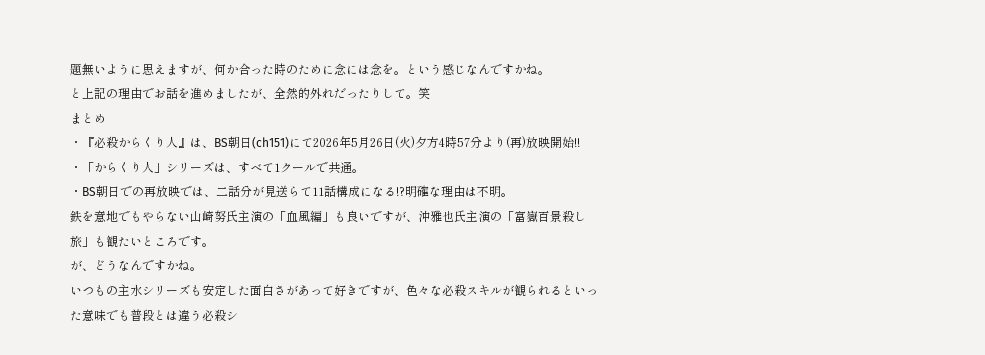題無いように思えますが、何か合った時のために念には念を。という感じなんですかね。
と上記の理由でお話を進めましたが、全然的外れだったりして。笑
まとめ
・『必殺からくり人』は、BS朝日(ch151)にて2026年5月26日(火)夕方4時57分より(再)放映開始!!
・「からくり人」シリーズは、すべて1クールで共通。
・BS朝日での再放映では、二話分が見送らて11話構成になる!?明確な理由は不明。
鉄を意地でもやらない山崎努氏主演の「血風編」も良いですが、沖雅也氏主演の「富嶽百景殺し旅」も観たいところです。
が、どうなんですかね。
いつもの主水シリーズも安定した面白さがあって好きですが、色々な必殺スキルが観られるといった意味でも普段とは違う必殺シ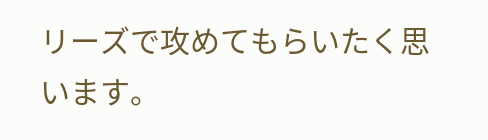リーズで攻めてもらいたく思います。